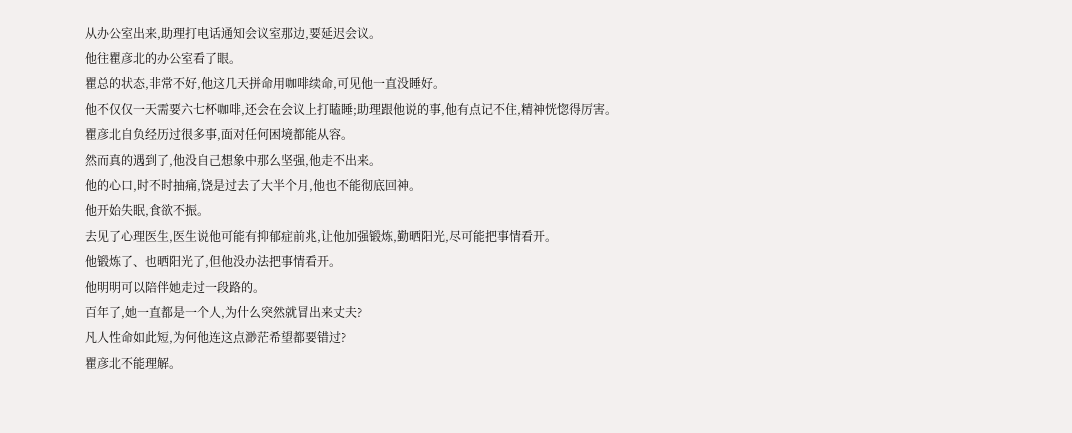从办公室出来,助理打电话通知会议室那边,要延迟会议。
他往瞿彦北的办公室看了眼。
瞿总的状态,非常不好,他这几天拼命用咖啡续命,可见他一直没睡好。
他不仅仅一天需要六七杯咖啡,还会在会议上打瞌睡;助理跟他说的事,他有点记不住,精神恍惚得厉害。
瞿彦北自负经历过很多事,面对任何困境都能从容。
然而真的遇到了,他没自己想象中那么坚强,他走不出来。
他的心口,时不时抽痛,饶是过去了大半个月,他也不能彻底回神。
他开始失眠,食欲不振。
去见了心理医生,医生说他可能有抑郁症前兆,让他加强锻炼,勤晒阳光,尽可能把事情看开。
他锻炼了、也晒阳光了,但他没办法把事情看开。
他明明可以陪伴她走过一段路的。
百年了,她一直都是一个人,为什么突然就冒出来丈夫?
凡人性命如此短,为何他连这点渺茫希望都要错过?
瞿彦北不能理解。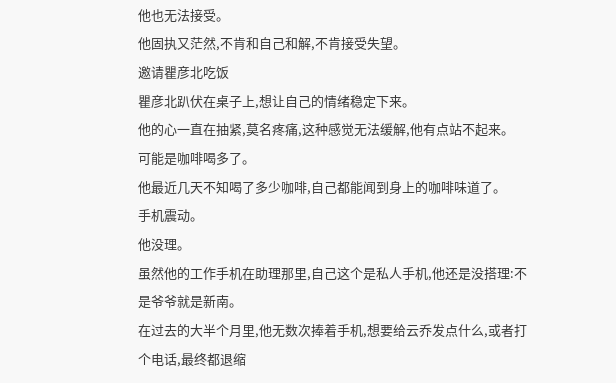他也无法接受。
他固执又茫然,不肯和自己和解,不肯接受失望。
邀请瞿彦北吃饭
瞿彦北趴伏在桌子上,想让自己的情绪稳定下来。
他的心一直在抽紧,莫名疼痛,这种感觉无法缓解,他有点站不起来。
可能是咖啡喝多了。
他最近几天不知喝了多少咖啡,自己都能闻到身上的咖啡味道了。
手机震动。
他没理。
虽然他的工作手机在助理那里,自己这个是私人手机,他还是没搭理:不是爷爷就是新南。
在过去的大半个月里,他无数次捧着手机,想要给云乔发点什么,或者打个电话,最终都退缩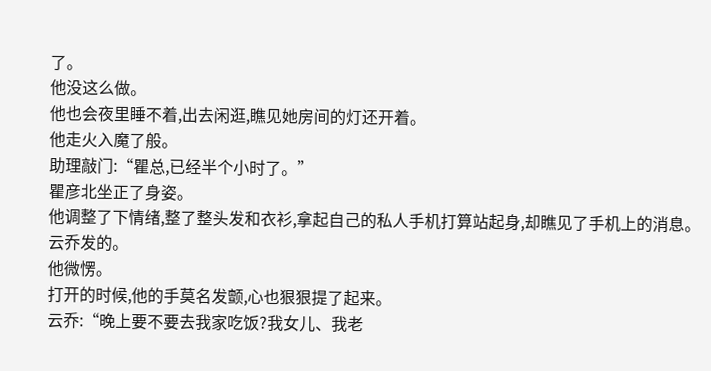了。
他没这么做。
他也会夜里睡不着,出去闲逛,瞧见她房间的灯还开着。
他走火入魔了般。
助理敲门:“瞿总,已经半个小时了。”
瞿彦北坐正了身姿。
他调整了下情绪,整了整头发和衣衫,拿起自己的私人手机打算站起身,却瞧见了手机上的消息。
云乔发的。
他微愣。
打开的时候,他的手莫名发颤,心也狠狠提了起来。
云乔:“晚上要不要去我家吃饭?我女儿、我老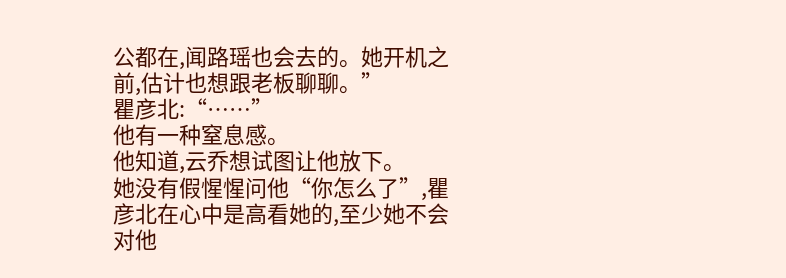公都在,闻路瑶也会去的。她开机之前,估计也想跟老板聊聊。”
瞿彦北:“……”
他有一种窒息感。
他知道,云乔想试图让他放下。
她没有假惺惺问他“你怎么了”,瞿彦北在心中是高看她的,至少她不会对他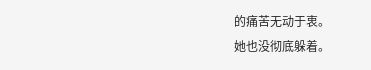的痛苦无动于衷。
她也没彻底躲着。